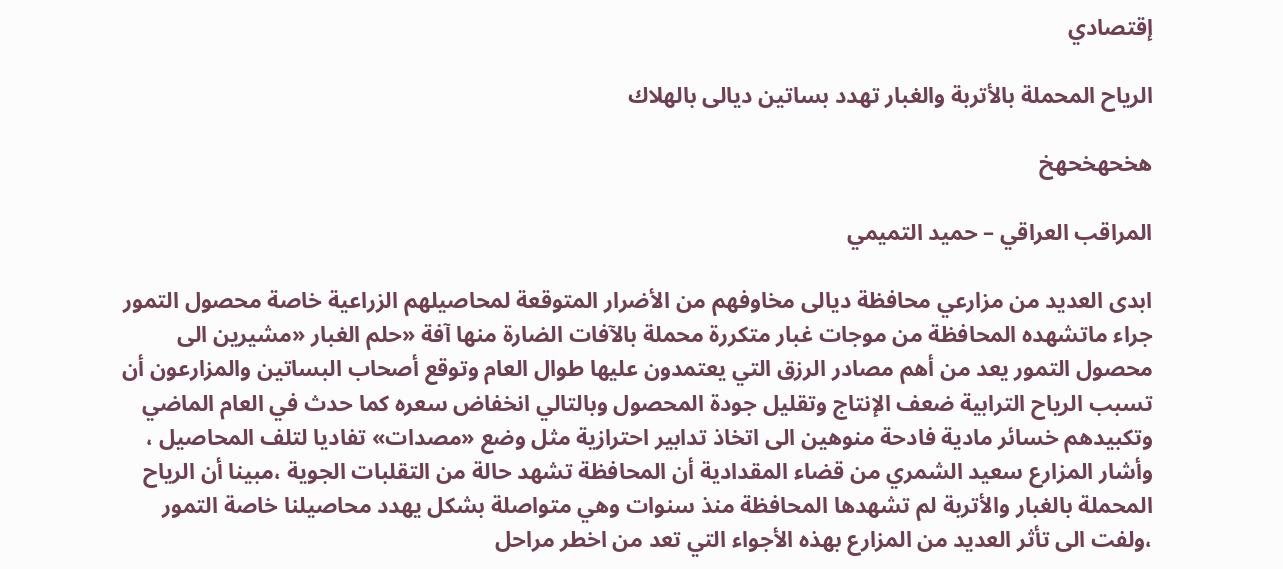إقتصادي

الرياح المحملة بالأتربة والغبار تهدد بساتين ديالى بالهلاك

هخحهخحهخ

المراقب العراقي – حميد التميمي

ابدى العديد من مزارعي محافظة ديالى مخاوفهم من الأضرار المتوقعة لمحاصيلهم الزراعية خاصة محصول التمور جراء ماتشهده المحافظة من موجات غبار متكررة محملة بالآفات الضارة منها آفة «حلم الغبار «مشيرين الى محصول التمور يعد من أهم مصادر الرزق التي يعتمدون عليها طوال العام وتوقع أصحاب البساتين والمزارعون أن تسبب الرياح الترابية ضعف الإنتاج وتقليل جودة المحصول وبالتالي انخفاض سعره كما حدث في العام الماضي وتكبيدهم خسائر مادية فادحة منوهين الى اتخاذ تدابير احترازية مثل وضع «مصدات» تفاديا لتلف المحاصيل ، وأشار المزارع سعيد الشمري من قضاء المقدادية أن المحافظة تشهد حالة من التقلبات الجوية ،مبينا أن الرياح المحملة بالغبار والأتربة لم تشهدها المحافظة منذ سنوات وهي متواصلة بشكل يهدد محاصيلنا خاصة التمور ،ولفت الى تأثر العديد من المزارع بهذه الأجواء التي تعد من اخطر مراحل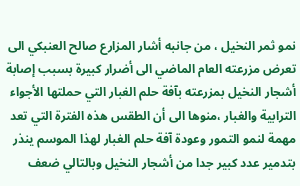نمو ثمر النخيل ، من جانبه أشار المزارع صالح العنبكي الى تعرض مزرعته العام الماضي الى أضرار كبيرة بسبب إصابة أشجار النخيل بمزرعته بآفة حلم الغبار التي حملتها الأجواء الترابية والغبار ،منوها الى أن الطقس هذه الفترة التي تعد مهمة لنمو التمور وعودة آفة حلم الغبار لهذا الموسم ينذر بتدمير عدد كبير جدا من أشجار النخيل وبالتالي ضعف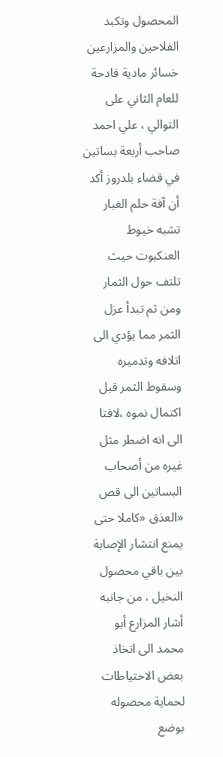المحصول وتكبد الفلاحين والمزارعين خسائر مادية فادحة للعام الثاني على التوالي ، علي احمد صاحب أربعة بساتين في قضاء بلدروز أكد أن آفة حلم الغبار تشبه خيوط العنكبوت حيث تلتف حول الثمار ومن ثم تبدأ عزل الثمر مما يؤدي الى اتلافه وتدميره وسقوط الثمر قبل اكتمال نموه ،لافتا الى انه اضطر مثل غيره من أصحاب البساتين الى قص «العذق «كاملا حتى يمنع انتشار الإصابة بين باقي محصول النخيل ، من جانبه أشار المزارع أبو محمد الى اتخاذ بعض الاحتياطات لحماية محصوله بوضع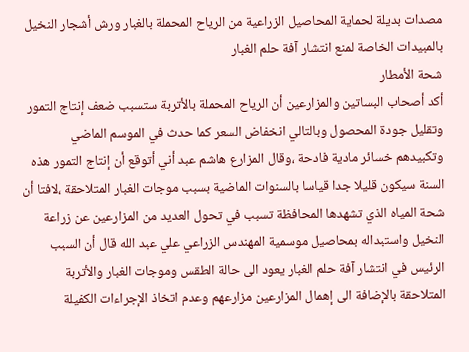مصدات بديلة لحماية المحاصيل الزراعية من الرياح المحملة بالغبار ورش أشجار النخيل بالمبيدات الخاصة لمنع انتشار آفة حلم الغبار
شحة الأمطار
أكد أصحاب البساتين والمزارعين أن الرياح المحملة بالأتربة ستسبب ضعف إنتاج التمور وتقليل جودة المحصول وبالتالي انخفاض السعر كما حدث في الموسم الماضي وتكبيدهم خسائر مادية فادحة ،وقال المزارع هاشم عبد أني أتوقع أن إنتاج التمور هذه السنة سيكون قليلا جدا قياسا بالسنوات الماضية بسبب موجات الغبار المتلاحقة ،لافتا أن شحة المياه الذي تشهدها المحافظة تسبب في تحول العديد من المزارعين عن زراعة النخيل واستبداله بمحاصيل موسمية المهندس الزراعي علي عبد الله قال أن السبب الرئيس في انتشار آفة حلم الغبار يعود الى حالة الطقس وموجات الغبار والأتربة المتلاحقة بالإضافة الى إهمال المزارعين مزارعهم وعدم اتخاذ الإجراءات الكفيلة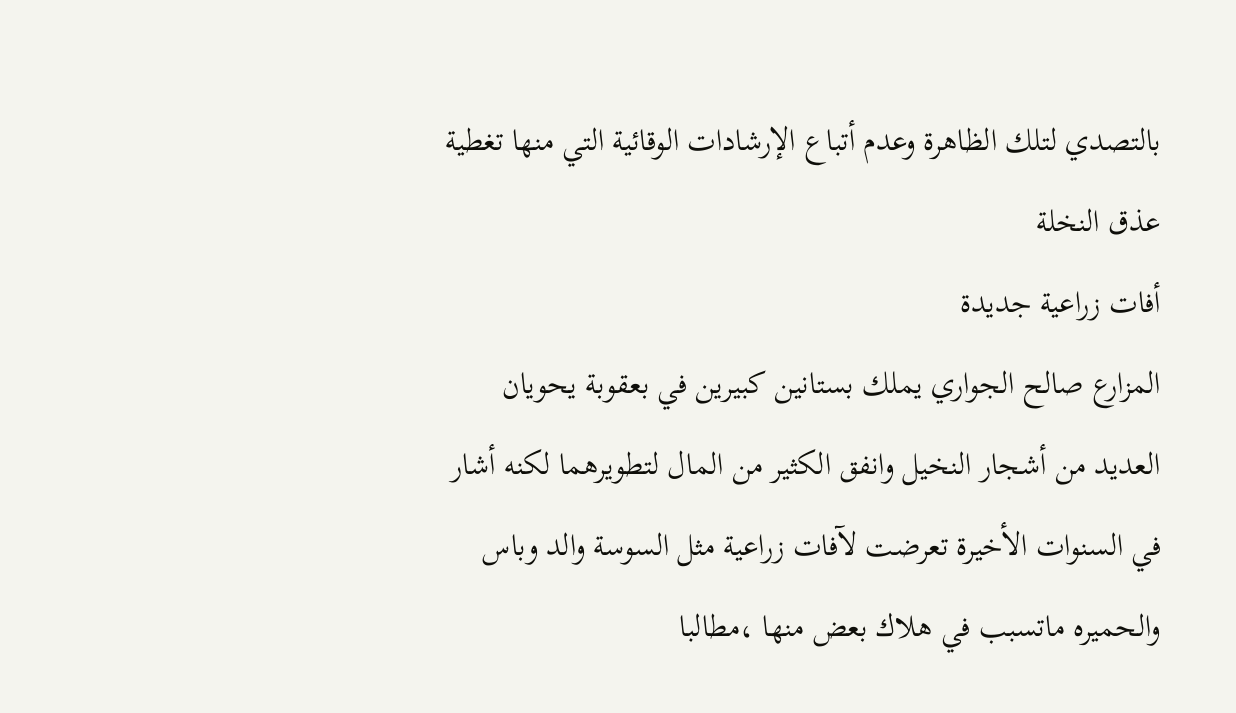بالتصدي لتلك الظاهرة وعدم أتباع الإرشادات الوقائية التي منها تغطية عذق النخلة
أفات زراعية جديدة
المزارع صالح الجواري يملك بستانين كبيرين في بعقوبة يحويان العديد من أشجار النخيل وانفق الكثير من المال لتطويرهما لكنه أشار في السنوات الأخيرة تعرضت لآفات زراعية مثل السوسة والد وباس والحميره ماتسبب في هلاك بعض منها ،مطالبا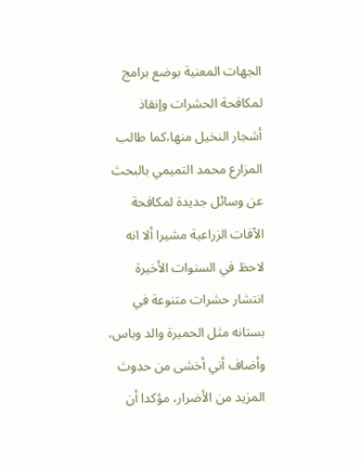الجهات المعنية بوضع برامج لمكافحة الحشرات وإنقاذ أشجار النخيل منها،كما طالب المزارع محمد التميمي بالبحث عن وسائل جديدة لمكافحة الآفات الزراعية مشيرا ألا انه لاحظ في السنوات الأخيرة انتشار حشرات متنوعة في بستانه مثل الحميرة والد وباس، وأضاف أني أخشى من حدوث المزيد من الأضرار، مؤكدا أن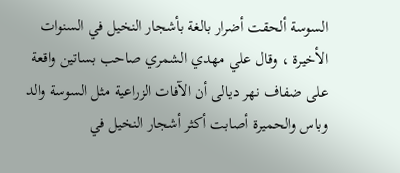السوسة ألحقت أضرار بالغة بأشجار النخيل في السنوات الأخيرة ، وقال علي مهدي الشمري صاحب بساتين واقعة على ضفاف نهر ديالى أن الآفات الزراعية مثل السوسة والد وباس والحميرة أصابت أكثر أشجار النخيل في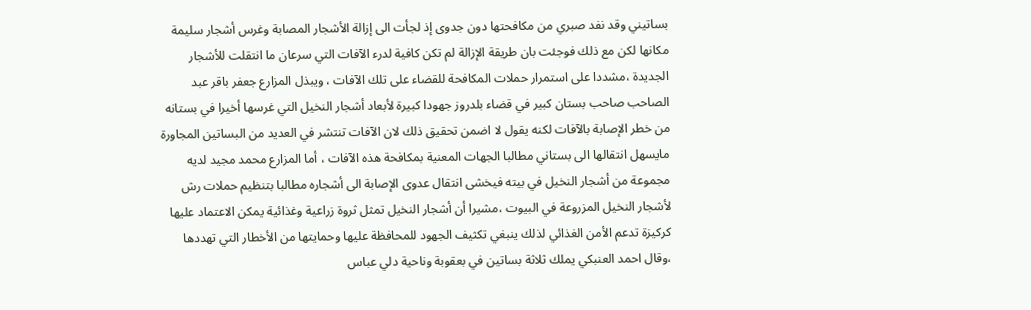بساتيني وقد نفد صبري من مكافحتها دون جدوى إذ لجأت الى إزالة الأشجار المصابة وغرس أشجار سليمة مكانها لكن مع ذلك فوجئت بان طريقة الإزالة لم تكن كافية لدرء الآفات التي سرعان ما انتقلت للأشجار الجديدة ،مشددا على استمرار حملات المكافحة للقضاء على تلك الآفات ، ويبذل المزارع جعفر باقر عبد الصاحب صاحب بستان كبير في قضاء بلدروز جهودا كبيرة لأبعاد أشجار النخيل التي غرسها أخيرا في بستانه من خطر الإصابة بالآفات لكنه يقول لا اضمن تحقيق ذلك لان الآفات تنتشر في العديد من البساتين المجاورة مايسهل انتقالها الى بستاني مطالبا الجهات المعنية بمكافحة هذه الآفات ، أما المزارع محمد مجيد لديه مجموعة من أشجار النخيل في بيته فيخشى انتقال عدوى الإصابة الى أشجاره مطالبا بتنظيم حملات رش لأشجار النخيل المزروعة في البيوت ،مشيرا أن أشجار النخيل تمثل ثروة زراعية وغذائية يمكن الاعتماد عليها كركيزة تدعم الأمن الغذائي لذلك ينبغي تكثيف الجهود للمحافظة عليها وحمايتها من الأخطار التي تهددها ،وقال احمد العنبكي يملك ثلاثة بساتين في بعقوبة وناحية دلي عباس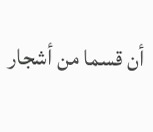أن قسما من أشجار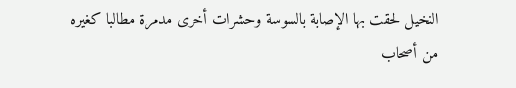النخيل لحقت بها الإصابة بالسوسة وحشرات أخرى مدمرة مطالبا كغيره من أصحاب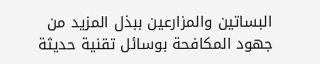البساتين والمزارعين ببذل المزيد من جهود المكافحة بوسائل تقنية حديثة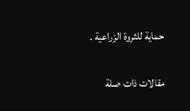حماية للثروة الزراعية .

مقالات ذات صلة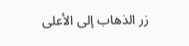زر الذهاب إلى الأعلى